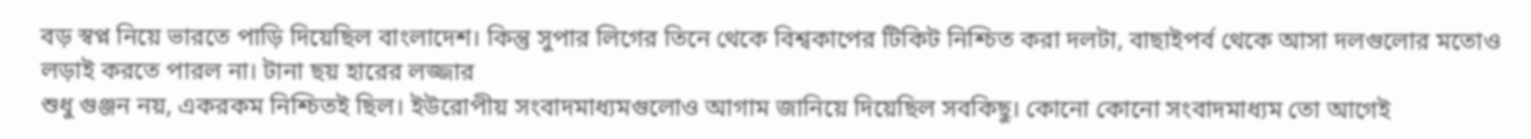বড় স্বপ্ন নিয়ে ভারতে পাড়ি দিয়েছিল বাংলাদেশ। কিন্তু সুপার লিগের তিনে থেকে বিশ্বকাপের টিকিট নিশ্চিত করা দলটা, বাছাইপর্ব থেকে আসা দলগুলোর মতোও লড়াই করতে পারল না। টানা ছয় হারের লজ্জার
শুধু গুঞ্জন নয়, একরকম নিশ্চিতই ছিল। ইউরোপীয় সংবাদমাধ্যমগুলোও আগাম জানিয়ে দিয়েছিল সবকিছু। কোনো কোনো সংবাদমাধ্যম তো আগেই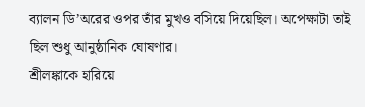ব্যালন ডি’অরের ওপর তাঁর মুখও বসিয়ে দিয়েছিল। অপেক্ষাটা তাই ছিল শুধু আনুষ্ঠানিক ঘোষণার।
শ্রীলঙ্কাকে হারিয়ে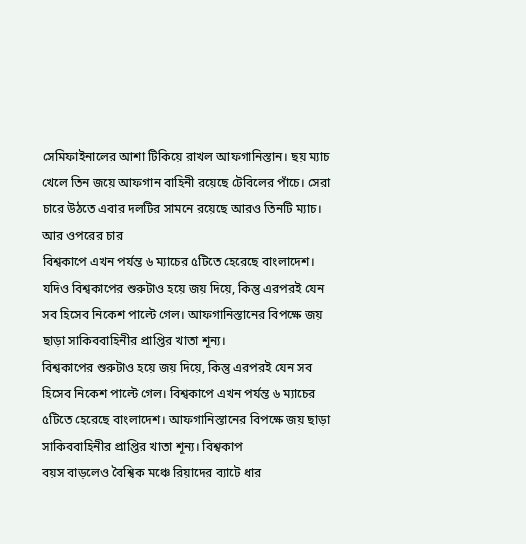সেমিফাইনালের আশা টিকিয়ে রাখল আফগানিস্তান। ছয় ম্যাচ খেলে তিন জয়ে আফগান বাহিনী রয়েছে টেবিলের পাঁচে। সেরা চারে উঠতে এবার দলটির সামনে রয়েছে আরও তিনটি ম্যাচ। আর ওপরের চার
বিশ্বকাপে এখন পর্যন্ত ৬ ম্যাচের ৫টিতে হেরেছে বাংলাদেশ। যদিও বিশ্বকাপের শুরুটাও হয়ে জয় দিয়ে, কিন্তু এরপরই যেন সব হিসেব নিকেশ পাল্টে গেল। আফগানিস্তানের বিপক্ষে জয় ছাড়া সাকিববাহিনীর প্রাপ্তির খাতা শূন্য।
বিশ্বকাপের শুরুটাও হয়ে জয় দিয়ে, কিন্তু এরপরই যেন সব হিসেব নিকেশ পাল্টে গেল। বিশ্বকাপে এখন পর্যন্ত ৬ ম্যাচের ৫টিতে হেরেছে বাংলাদেশ। আফগানিস্তানের বিপক্ষে জয় ছাড়া সাকিববাহিনীর প্রাপ্তির খাতা শূন্য। বিশ্বকাপ
বয়স বাড়লেও বৈশ্বিক মঞ্চে রিয়াদের ব্যাটে ধার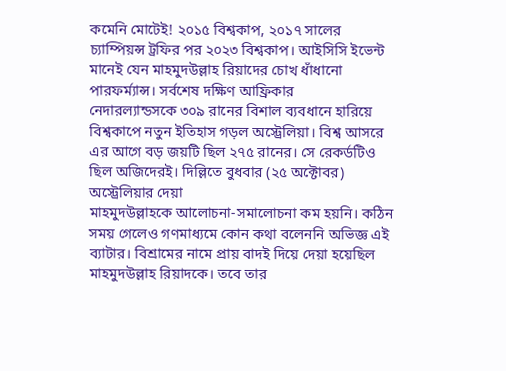কমেনি মোটেই! ২০১৫ বিশ্বকাপ, ২০১৭ সালের চ্যাম্পিয়ন্স ট্রফির পর ২০২৩ বিশ্বকাপ। আইসিসি ইভেন্ট মানেই যেন মাহমুদউল্লাহ রিয়াদের চোখ ধাঁধানো পারফর্ম্যান্স। সর্বশেষ দক্ষিণ আফ্রিকার
নেদারল্যান্ডসকে ৩০৯ রানের বিশাল ব্যবধানে হারিয়ে বিশ্বকাপে নতুন ইতিহাস গড়ল অস্ট্রেলিয়া। বিশ্ব আসরে এর আগে বড় জয়টি ছিল ২৭৫ রানের। সে রেকর্ডটিও ছিল অজিদেরই। দিল্লিতে বুধবার (২৫ অক্টোবর) অস্ট্রেলিয়ার দেয়া
মাহমুদউল্লাহকে আলোচনা-সমালোচনা কম হয়নি। কঠিন সময় গেলেও গণমাধ্যমে কোন কথা বলেননি অভিজ্ঞ এই ব্যাটার। বিশ্রামের নামে প্রায় বাদই দিয়ে দেয়া হয়েছিল মাহমুদউল্লাহ রিয়াদকে। তবে তার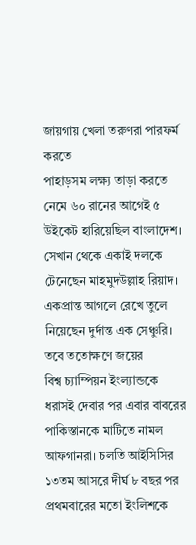জায়গায় খেলা তরুণরা পারফর্ম করতে
পাহাড়সম লক্ষ্য তাড়া করতে নেমে ৬০ রানের আগেই ৫ উইকেট হারিয়েছিল বাংলাদেশ। সেখান থেকে একাই দলকে টেনেছেন মাহমুদউল্লাহ রিয়াদ। একপ্রান্ত আগলে রেখে তুলে নিয়েছেন দুর্দান্ত এক সেঞ্চুরি। তবে ততোক্ষণে জয়ের
বিশ্ব চ্যাম্পিয়ন ইংল্যান্ডকে ধরাসই দেবার পর এবার বাবরের পাকিস্তানকে মাটিতে নামল আফগানরা। চলতি আইসিসির ১৩তম আসরে দীর্ঘ ৮ বছর পর প্রথমবারের মতো ইংলিশকে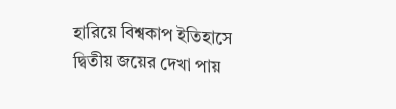হারিয়ে বিশ্বকাপ ইতিহাসে দ্বিতীয় জয়ের দেখা পায়